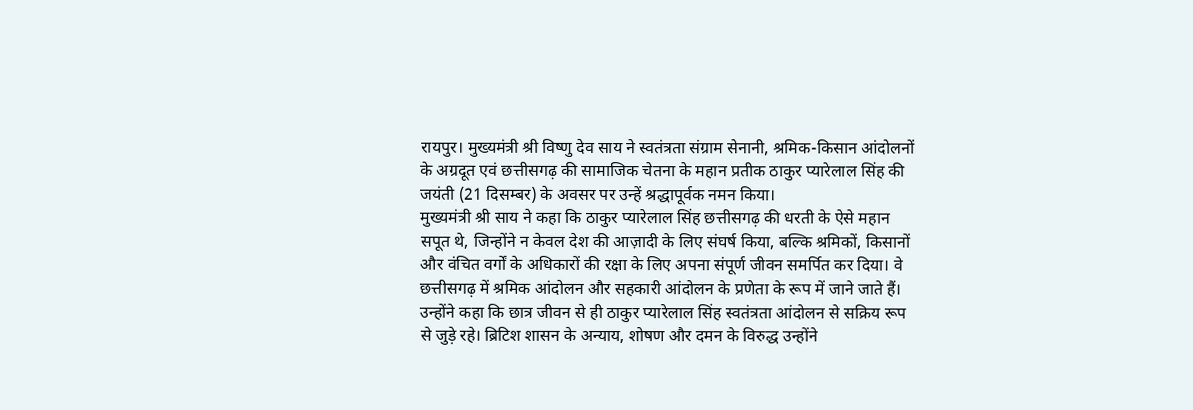रायपुर। मुख्यमंत्री श्री विष्णु देव साय ने स्वतंत्रता संग्राम सेनानी, श्रमिक-किसान आंदोलनों के अग्रदूत एवं छत्तीसगढ़ की सामाजिक चेतना के महान प्रतीक ठाकुर प्यारेलाल सिंह की जयंती (21 दिसम्बर) के अवसर पर उन्हें श्रद्धापूर्वक नमन किया।
मुख्यमंत्री श्री साय ने कहा कि ठाकुर प्यारेलाल सिंह छत्तीसगढ़ की धरती के ऐसे महान सपूत थे, जिन्होंने न केवल देश की आज़ादी के लिए संघर्ष किया, बल्कि श्रमिकों, किसानों और वंचित वर्गों के अधिकारों की रक्षा के लिए अपना संपूर्ण जीवन समर्पित कर दिया। वे छत्तीसगढ़ में श्रमिक आंदोलन और सहकारी आंदोलन के प्रणेता के रूप में जाने जाते हैं।
उन्होंने कहा कि छात्र जीवन से ही ठाकुर प्यारेलाल सिंह स्वतंत्रता आंदोलन से सक्रिय रूप से जुड़े रहे। ब्रिटिश शासन के अन्याय, शोषण और दमन के विरुद्ध उन्होंने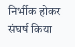निर्भीक होकर संघर्ष किया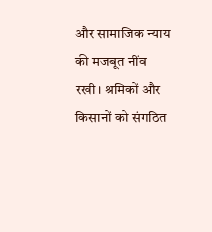और सामाजिक न्याय की मजबूत नींव रखी। श्रमिकों और किसानों को संगठित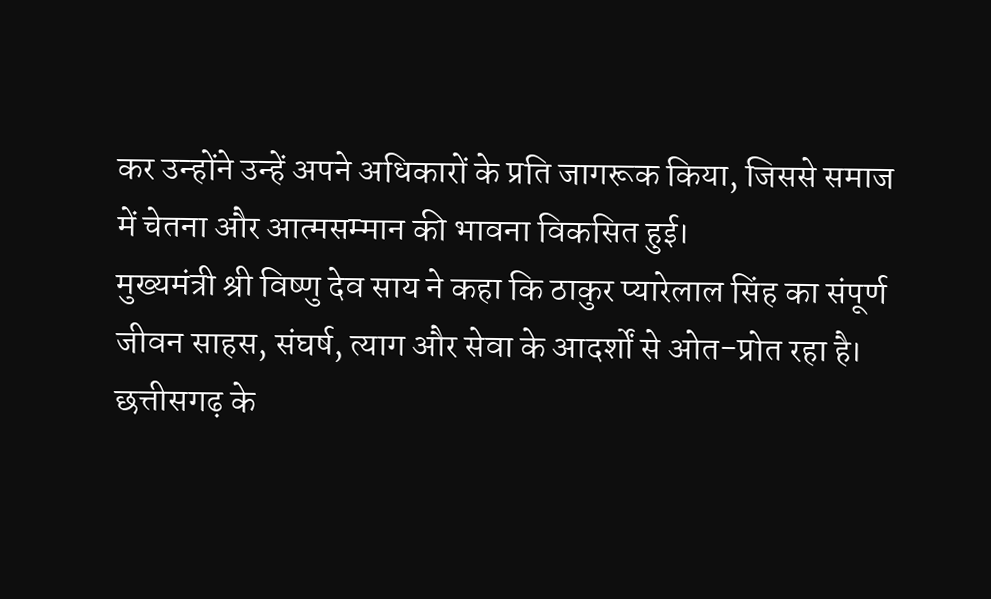कर उन्होंने उन्हें अपने अधिकारों के प्रति जागरूक किया, जिससे समाज में चेतना और आत्मसम्मान की भावना विकसित हुई।
मुख्यमंत्री श्री विष्णु देव साय ने कहा कि ठाकुर प्यारेलाल सिंह का संपूर्ण जीवन साहस, संघर्ष, त्याग और सेवा के आदर्शों से ओत-प्रोत रहा है। छत्तीसगढ़ के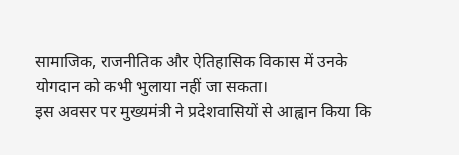सामाजिक, राजनीतिक और ऐतिहासिक विकास में उनके योगदान को कभी भुलाया नहीं जा सकता।
इस अवसर पर मुख्यमंत्री ने प्रदेशवासियों से आह्वान किया कि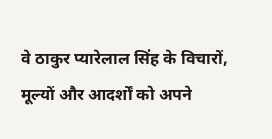वे ठाकुर प्यारेलाल सिंह के विचारों, मूल्यों और आदर्शों को अपने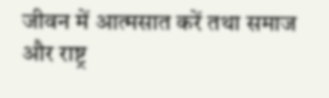जीवन में आत्मसात करें तथा समाज और राष्ट्र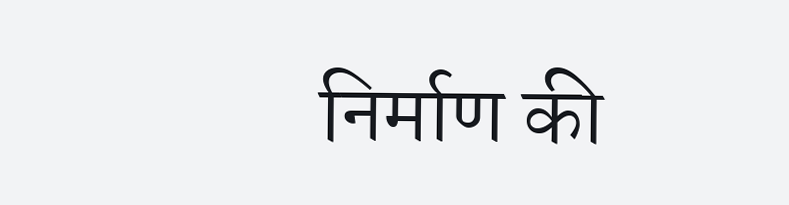निर्माण की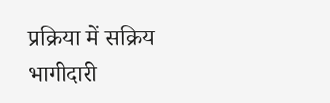प्रक्रिया में सक्रिय भागीदारी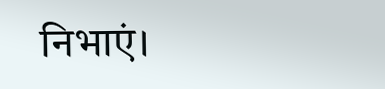निभाएं।